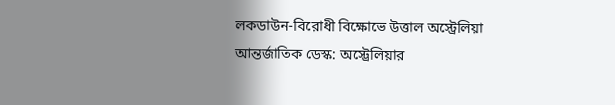লকডাউন-বিরোধী বিক্ষোভে উত্তাল অস্ট্রেলিয়া
আন্তর্জাতিক ডেস্ক: অস্ট্রেলিয়ার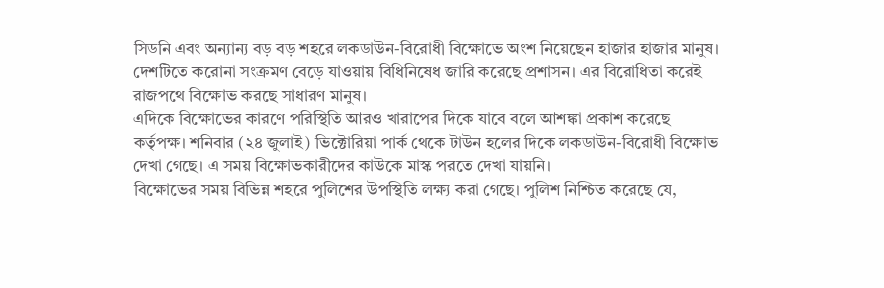সিডনি এবং অন্যান্য বড় বড় শহরে লকডাউন-বিরোধী বিক্ষোভে অংশ নিয়েছেন হাজার হাজার মানুষ। দেশটিতে করোনা সংক্রমণ বেড়ে যাওয়ায় বিধিনিষেধ জারি করেছে প্রশাসন। এর বিরোধিতা করেই রাজপথে বিক্ষোভ করছে সাধারণ মানুষ।
এদিকে বিক্ষোভের কারণে পরিস্থিতি আরও খারাপের দিকে যাবে বলে আশঙ্কা প্রকাশ করেছে কর্তৃপক্ষ। শনিবার (২৪ জুলাই) ভিক্টোরিয়া পার্ক থেকে টাউন হলের দিকে লকডাউন-বিরোধী বিক্ষোভ দেখা গেছে। এ সময় বিক্ষোভকারীদের কাউকে মাস্ক পরতে দেখা যায়নি।
বিক্ষোভের সময় বিভিন্ন শহরে পুলিশের উপস্থিতি লক্ষ্য করা গেছে। পুলিশ নিশ্চিত করেছে যে,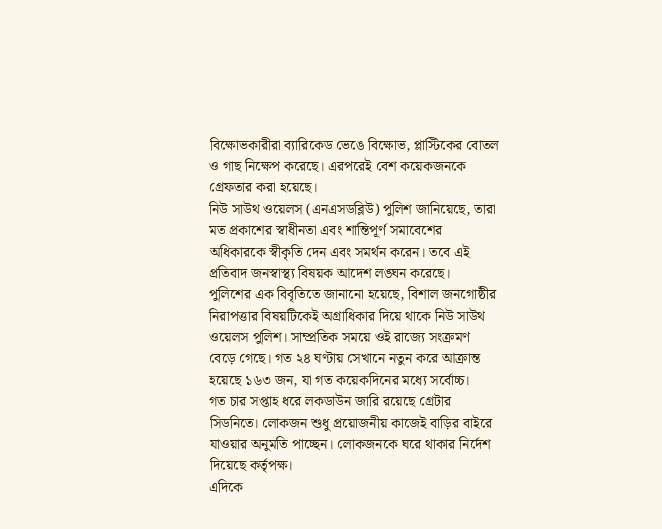বিক্ষোভকারীরা ব্যারিকেড ভেঙে বিক্ষোভ, প্লাস্টিকের বোতল ও গাছ নিক্ষেপ করেছে। এরপরেই বেশ কয়েকজনকে গ্রেফতার করা হয়েছে।
নিউ সাউথ ওয়েলস (এনএসডব্লিউ) পুলিশ জানিয়েছে, তারা মত প্রকাশের স্বাধীনতা এবং শান্তিপূর্ণ সমাবেশের অধিকারকে স্বীকৃতি দেন এবং সমর্থন করেন। তবে এই প্রতিবাদ জনস্বাস্থ্য বিষয়ক আদেশ লঙ্ঘন করেছে।
পুলিশের এক বিবৃতিতে জানানো হয়েছে, বিশাল জনগোষ্ঠীর নিরাপত্তার বিষয়টিকেই অগ্রাধিকার দিয়ে থাকে নিউ সাউথ ওয়েলস পুলিশ। সাম্প্রতিক সময়ে ওই রাজ্যে সংক্রমণ বেড়ে গেছে। গত ২৪ ঘণ্টায় সেখানে নতুন করে আক্রান্ত হয়েছে ১৬৩ জন, যা গত কয়েকদিনের মধ্যে সর্বোচ্চ।
গত চার সপ্তাহ ধরে লকডাউন জারি রয়েছে গ্রেটার সিডনিতে। লোকজন শুধু প্রয়োজনীয় কাজেই বাড়ির বাইরে যাওয়ার অনুমতি পাচ্ছেন। লোকজনকে ঘরে থাকার নির্দেশ দিয়েছে কর্তৃপক্ষ।
এদিকে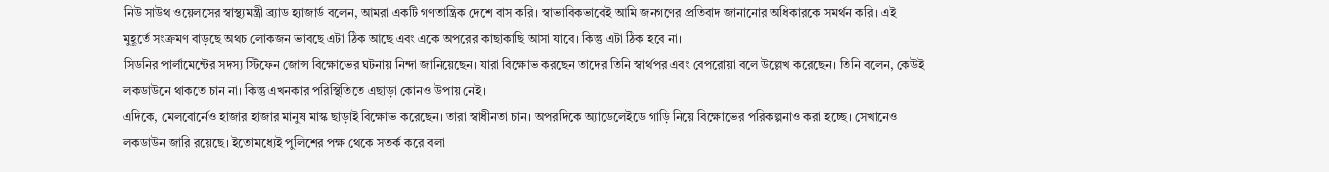নিউ সাউথ ওয়েলসের স্বাস্থ্যমন্ত্রী ব্র্যাড হ্যাজার্ড বলেন, আমরা একটি গণতান্ত্রিক দেশে বাস করি। স্বাভাবিকভাবেই আমি জনগণের প্রতিবাদ জানানোর অধিকারকে সমর্থন করি। এই মুহূর্তে সংক্রমণ বাড়ছে অথচ লোকজন ভাবছে এটা ঠিক আছে এবং একে অপরের কাছাকাছি আসা যাবে। কিন্তু এটা ঠিক হবে না।
সিডনির পার্লামেন্টের সদস্য স্টিফেন জোন্স বিক্ষোভের ঘটনায় নিন্দা জানিয়েছেন। যারা বিক্ষোভ করছেন তাদের তিনি স্বার্থপর এবং বেপরোয়া বলে উল্লেখ করেছেন। তিনি বলেন, কেউই লকডাউনে থাকতে চান না। কিন্তু এখনকার পরিস্থিতিতে এছাড়া কোনও উপায় নেই।
এদিকে, মেলবোর্নেও হাজার হাজার মানুষ মাস্ক ছাড়াই বিক্ষোভ করেছেন। তারা স্বাধীনতা চান। অপরদিকে অ্যাডেলেইডে গাড়ি নিয়ে বিক্ষোভের পরিকল্পনাও করা হচ্ছে। সেখানেও লকডাউন জারি রয়েছে। ইতোমধ্যেই পুলিশের পক্ষ থেকে সতর্ক করে বলা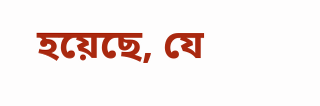হয়েছে, যে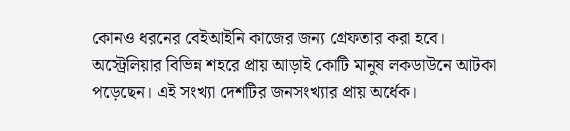কোনও ধরনের বেইআইনি কাজের জন্য গ্রেফতার করা হবে।
অস্ট্রেলিয়ার বিভিন্ন শহরে প্রায় আড়াই কোটি মানুষ লকডাউনে আটকা পড়েছেন। এই সংখ্যা দেশটির জনসংখ্যার প্রায় অর্ধেক।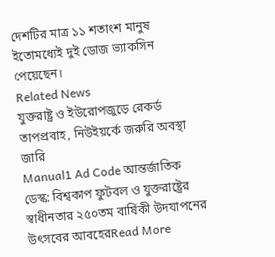দেশটির মাত্র ১১ শতাংশ মানুষ ইতোমধ্যেই দুই ডোজ ভ্যাকসিন পেয়েছেন।
Related News
যুক্তরাষ্ট্র ও ইউরোপজুড়ে রেকর্ড তাপপ্রবাহ, নিউইয়র্কে জরুরি অবস্থা জারি
Manual1 Ad Code আন্তর্জাতিক ডেস্ক: বিশ্বকাপ ফুটবল ও যুক্তরাষ্ট্রের স্বাধীনতার ২৫০তম বার্ষিকী উদযাপনের উৎসবের আবহেরRead More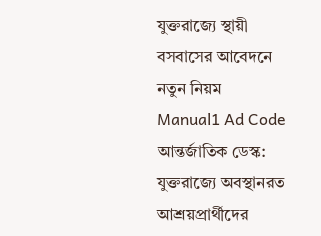যুক্তরাজ্যে স্থায়ী বসবাসের আবেদনে নতুন নিয়ম
Manual1 Ad Code আন্তর্জাতিক ডেস্ক: যুক্তরাজ্যে অবস্থানরত আশ্রয়প্রার্থীদের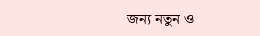জন্য নতুন ও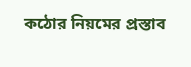কঠোর নিয়মের প্রস্তাব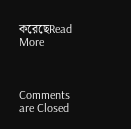করেছেRead More



Comments are Closed